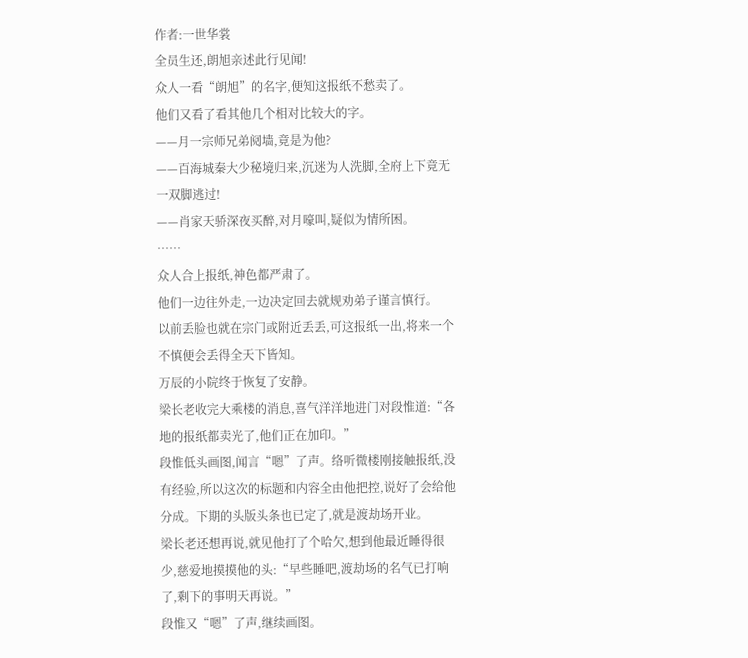作者:一世华裳
全员生还,朗旭亲述此行见闻!
众人一看“朗旭”的名字,便知这报纸不愁卖了。
他们又看了看其他几个相对比较大的字。
——月一宗师兄弟阋墙,竟是为他?
——百海城秦大少秘境归来,沉迷为人洗脚,全府上下竟无一双脚逃过!
——肖家天骄深夜买醉,对月嚎叫,疑似为情所困。
……
众人合上报纸,神色都严肃了。
他们一边往外走,一边决定回去就规劝弟子谨言慎行。
以前丢脸也就在宗门或附近丢丢,可这报纸一出,将来一个不慎便会丢得全天下皆知。
万辰的小院终于恢复了安静。
梁长老收完大乘楼的消息,喜气洋洋地进门对段惟道:“各地的报纸都卖光了,他们正在加印。”
段惟低头画图,闻言“嗯”了声。络听微楼刚接触报纸,没有经验,所以这次的标题和内容全由他把控,说好了会给他分成。下期的头版头条也已定了,就是渡劫场开业。
梁长老还想再说,就见他打了个哈欠,想到他最近睡得很少,慈爱地摸摸他的头:“早些睡吧,渡劫场的名气已打响了,剩下的事明天再说。”
段惟又“嗯”了声,继续画图。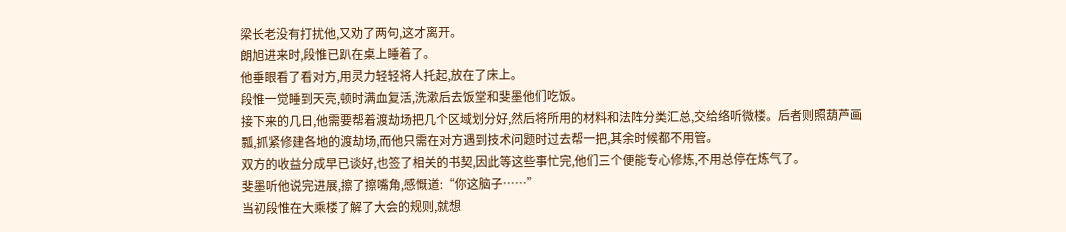梁长老没有打扰他,又劝了两句,这才离开。
朗旭进来时,段惟已趴在桌上睡着了。
他垂眼看了看对方,用灵力轻轻将人托起,放在了床上。
段惟一觉睡到天亮,顿时满血复活,洗漱后去饭堂和斐墨他们吃饭。
接下来的几日,他需要帮着渡劫场把几个区域划分好,然后将所用的材料和法阵分类汇总,交给络听微楼。后者则照葫芦画瓢,抓紧修建各地的渡劫场,而他只需在对方遇到技术问题时过去帮一把,其余时候都不用管。
双方的收益分成早已谈好,也签了相关的书契,因此等这些事忙完,他们三个便能专心修炼,不用总停在炼气了。
斐墨听他说完进展,擦了擦嘴角,感慨道:“你这脑子……”
当初段惟在大乘楼了解了大会的规则,就想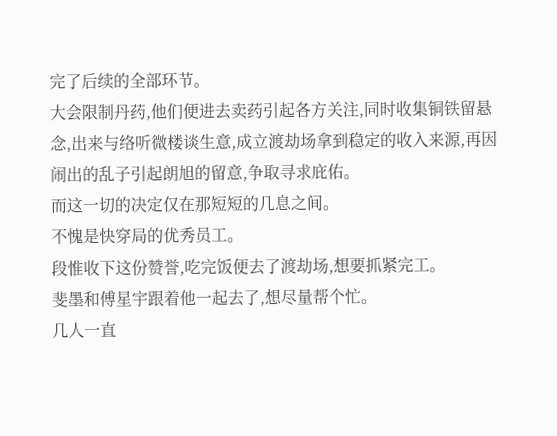完了后续的全部环节。
大会限制丹药,他们便进去卖药引起各方关注,同时收集铜铁留悬念,出来与络听微楼谈生意,成立渡劫场拿到稳定的收入来源,再因闹出的乱子引起朗旭的留意,争取寻求庇佑。
而这一切的决定仅在那短短的几息之间。
不愧是快穿局的优秀员工。
段惟收下这份赞誉,吃完饭便去了渡劫场,想要抓紧完工。
斐墨和傅星宇跟着他一起去了,想尽量帮个忙。
几人一直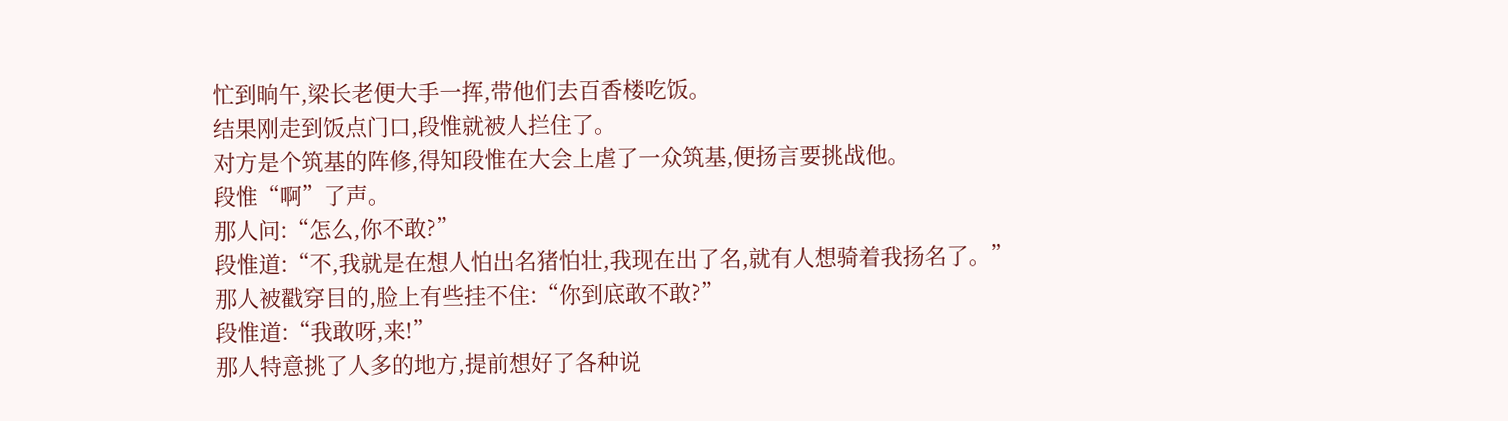忙到晌午,梁长老便大手一挥,带他们去百香楼吃饭。
结果刚走到饭点门口,段惟就被人拦住了。
对方是个筑基的阵修,得知段惟在大会上虐了一众筑基,便扬言要挑战他。
段惟“啊”了声。
那人问:“怎么,你不敢?”
段惟道:“不,我就是在想人怕出名猪怕壮,我现在出了名,就有人想骑着我扬名了。”
那人被戳穿目的,脸上有些挂不住:“你到底敢不敢?”
段惟道:“我敢呀,来!”
那人特意挑了人多的地方,提前想好了各种说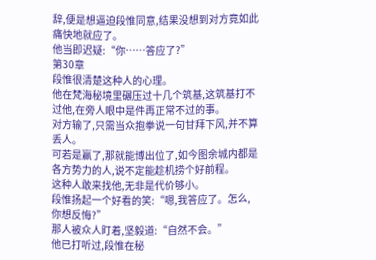辞,便是想逼迫段惟同意,结果没想到对方竟如此痛快地就应了。
他当即迟疑:“你……答应了?”
第30章
段惟很清楚这种人的心理。
他在梵海秘境里碾压过十几个筑基,这筑基打不过他,在旁人眼中是件再正常不过的事。
对方输了,只需当众抱拳说一句甘拜下风,并不算丢人。
可若是赢了,那就能博出位了,如今图余城内都是各方势力的人,说不定能趁机捞个好前程。
这种人敢来找他,无非是代价够小。
段惟扬起一个好看的笑:“嗯,我答应了。怎么,你想反悔?”
那人被众人盯着,坚毅道:“自然不会。”
他已打听过,段惟在秘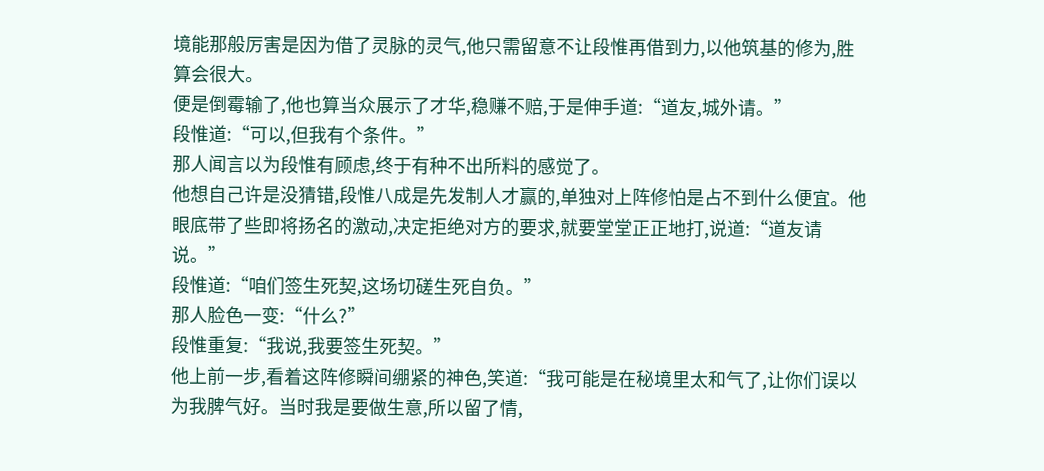境能那般厉害是因为借了灵脉的灵气,他只需留意不让段惟再借到力,以他筑基的修为,胜算会很大。
便是倒霉输了,他也算当众展示了才华,稳赚不赔,于是伸手道:“道友,城外请。”
段惟道:“可以,但我有个条件。”
那人闻言以为段惟有顾虑,终于有种不出所料的感觉了。
他想自己许是没猜错,段惟八成是先发制人才赢的,单独对上阵修怕是占不到什么便宜。他眼底带了些即将扬名的激动,决定拒绝对方的要求,就要堂堂正正地打,说道:“道友请说。”
段惟道:“咱们签生死契,这场切磋生死自负。”
那人脸色一变:“什么?”
段惟重复:“我说,我要签生死契。”
他上前一步,看着这阵修瞬间绷紧的神色,笑道:“我可能是在秘境里太和气了,让你们误以为我脾气好。当时我是要做生意,所以留了情,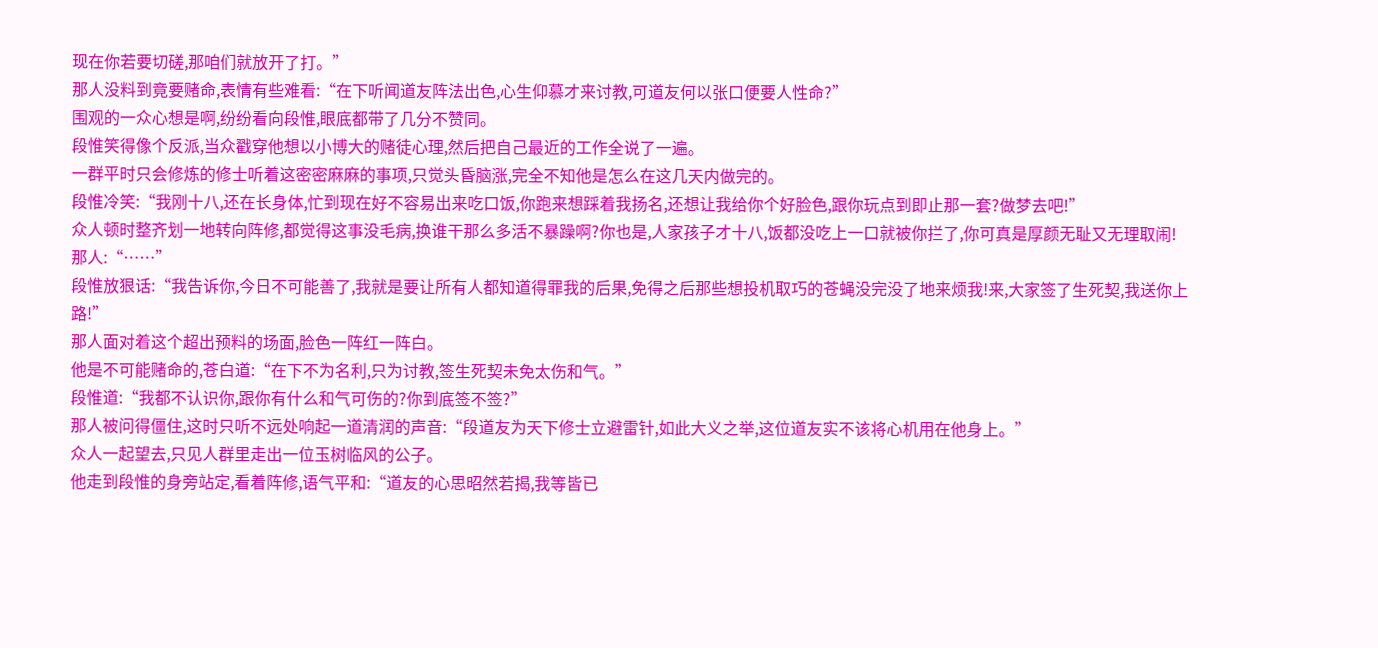现在你若要切磋,那咱们就放开了打。”
那人没料到竟要赌命,表情有些难看:“在下听闻道友阵法出色,心生仰慕才来讨教,可道友何以张口便要人性命?”
围观的一众心想是啊,纷纷看向段惟,眼底都带了几分不赞同。
段惟笑得像个反派,当众戳穿他想以小博大的赌徒心理,然后把自己最近的工作全说了一遍。
一群平时只会修炼的修士听着这密密麻麻的事项,只觉头昏脑涨,完全不知他是怎么在这几天内做完的。
段惟冷笑:“我刚十八,还在长身体,忙到现在好不容易出来吃口饭,你跑来想踩着我扬名,还想让我给你个好脸色,跟你玩点到即止那一套?做梦去吧!”
众人顿时整齐划一地转向阵修,都觉得这事没毛病,换谁干那么多活不暴躁啊?你也是,人家孩子才十八,饭都没吃上一口就被你拦了,你可真是厚颜无耻又无理取闹!
那人:“……”
段惟放狠话:“我告诉你,今日不可能善了,我就是要让所有人都知道得罪我的后果,免得之后那些想投机取巧的苍蝇没完没了地来烦我!来,大家签了生死契,我送你上路!”
那人面对着这个超出预料的场面,脸色一阵红一阵白。
他是不可能赌命的,苍白道:“在下不为名利,只为讨教,签生死契未免太伤和气。”
段惟道:“我都不认识你,跟你有什么和气可伤的?你到底签不签?”
那人被问得僵住,这时只听不远处响起一道清润的声音:“段道友为天下修士立避雷针,如此大义之举,这位道友实不该将心机用在他身上。”
众人一起望去,只见人群里走出一位玉树临风的公子。
他走到段惟的身旁站定,看着阵修,语气平和:“道友的心思昭然若揭,我等皆已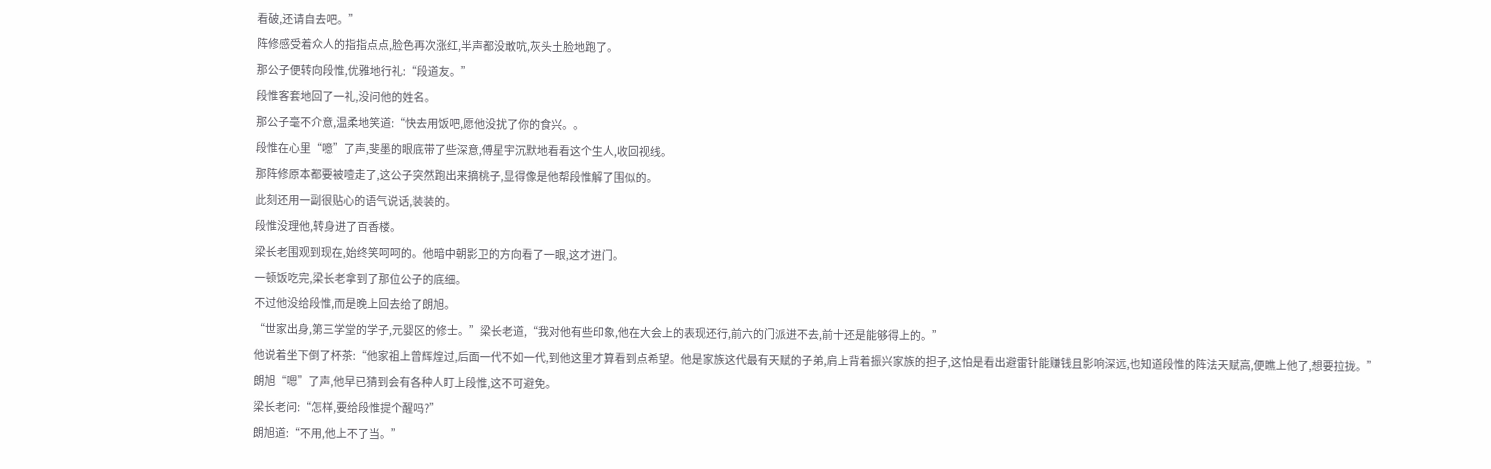看破,还请自去吧。”
阵修感受着众人的指指点点,脸色再次涨红,半声都没敢吭,灰头土脸地跑了。
那公子便转向段惟,优雅地行礼:“段道友。”
段惟客套地回了一礼,没问他的姓名。
那公子毫不介意,温柔地笑道:“快去用饭吧,愿他没扰了你的食兴。。
段惟在心里“噫”了声,斐墨的眼底带了些深意,傅星宇沉默地看看这个生人,收回视线。
那阵修原本都要被噎走了,这公子突然跑出来摘桃子,显得像是他帮段惟解了围似的。
此刻还用一副很贴心的语气说话,装装的。
段惟没理他,转身进了百香楼。
梁长老围观到现在,始终笑呵呵的。他暗中朝影卫的方向看了一眼,这才进门。
一顿饭吃完,梁长老拿到了那位公子的底细。
不过他没给段惟,而是晚上回去给了朗旭。
“世家出身,第三学堂的学子,元婴区的修士。”梁长老道,“我对他有些印象,他在大会上的表现还行,前六的门派进不去,前十还是能够得上的。”
他说着坐下倒了杯茶:“他家祖上曾辉煌过,后面一代不如一代,到他这里才算看到点希望。他是家族这代最有天赋的子弟,肩上背着振兴家族的担子,这怕是看出避雷针能赚钱且影响深远,也知道段惟的阵法天赋高,便瞧上他了,想要拉拢。”
朗旭“嗯”了声,他早已猜到会有各种人盯上段惟,这不可避免。
梁长老问:“怎样,要给段惟提个醒吗?”
朗旭道:“不用,他上不了当。”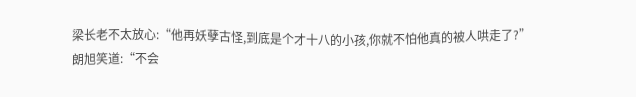梁长老不太放心:“他再妖孽古怪,到底是个才十八的小孩,你就不怕他真的被人哄走了?”
朗旭笑道:“不会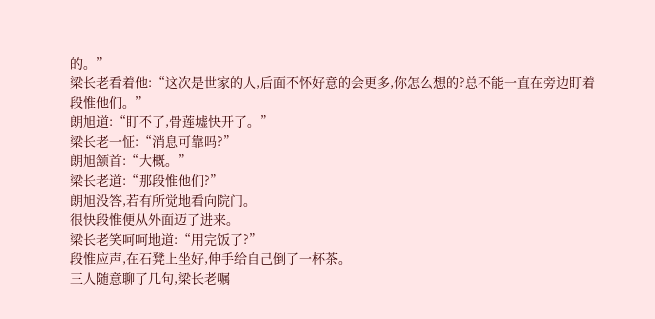的。”
梁长老看着他:“这次是世家的人,后面不怀好意的会更多,你怎么想的?总不能一直在旁边盯着段惟他们。”
朗旭道:“盯不了,骨莲墟快开了。”
梁长老一怔:“消息可靠吗?”
朗旭颔首:“大概。”
梁长老道:“那段惟他们?”
朗旭没答,若有所觉地看向院门。
很快段惟便从外面迈了进来。
梁长老笑呵呵地道:“用完饭了?”
段惟应声,在石凳上坐好,伸手给自己倒了一杯茶。
三人随意聊了几句,梁长老嘱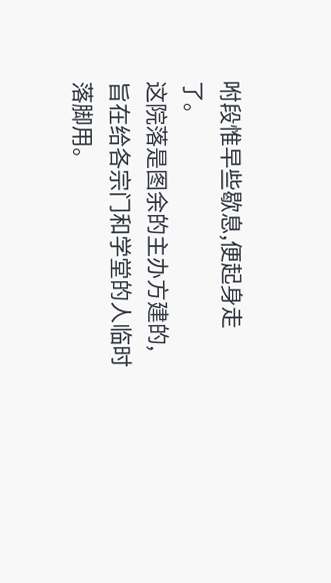咐段惟早些歇息,便起身走了。
这院落是图余的主办方建的,旨在给各宗门和学堂的人临时落脚用。